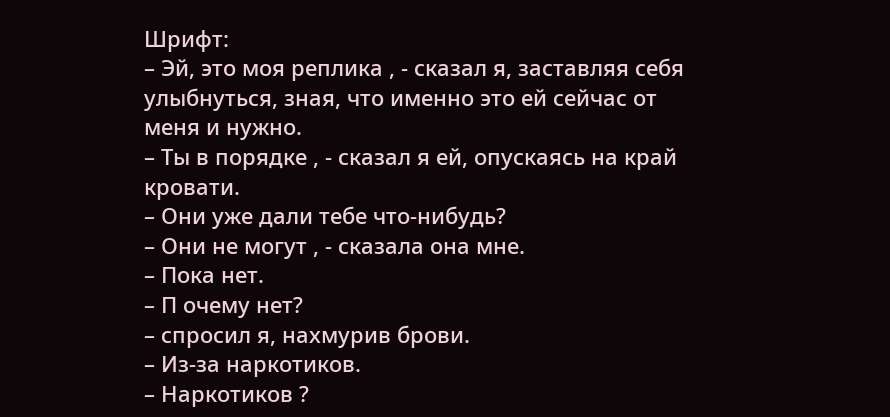Шрифт:
– Эй, это моя реплика , - сказал я, заставляя себя улыбнуться, зная, что именно это ей сейчас от меня и нужно.
– Ты в порядке , - сказал я ей, опускаясь на край кровати.
– Они уже дали тебе что-нибудь?
– Они не могут , - сказала она мне.
– Пока нет.
– П очему нет?
– спросил я, нахмурив брови.
– Из-за наркотиков.
– Наркотиков ?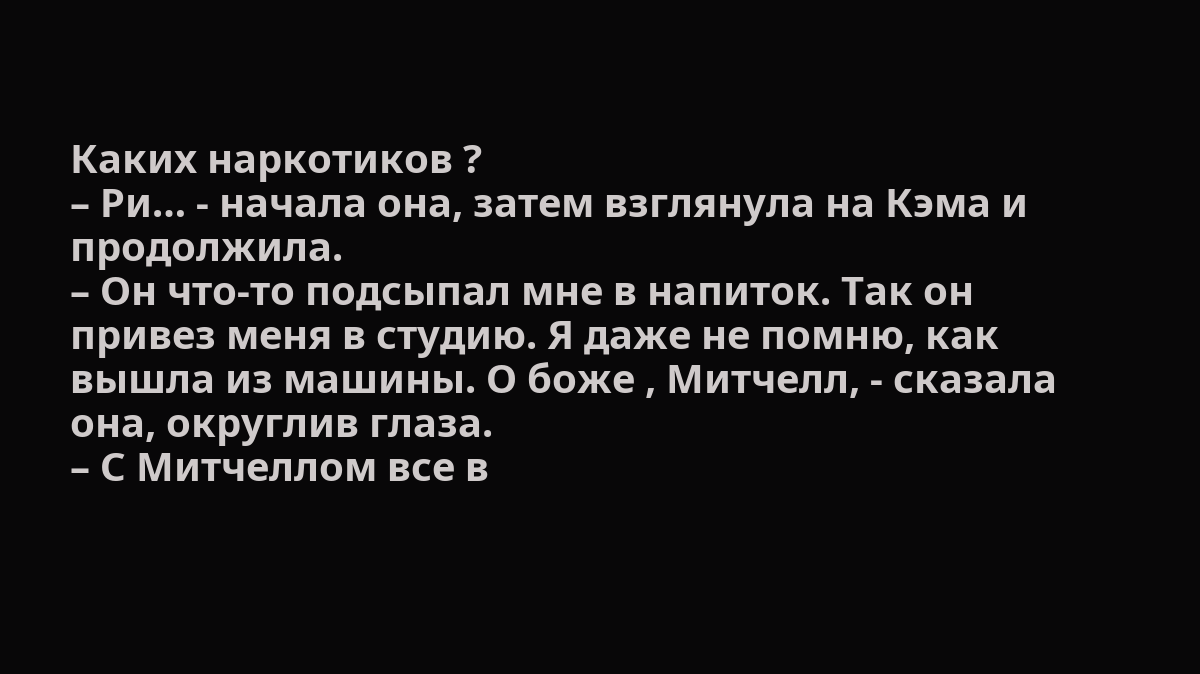Каких наркотиков ?
– Ри… - начала она, затем взглянула на Кэма и продолжила.
– Он что-то подсыпал мне в напиток. Так он привез меня в студию. Я даже не помню, как вышла из машины. О боже , Митчелл, - сказала она, округлив глаза.
– С Митчеллом все в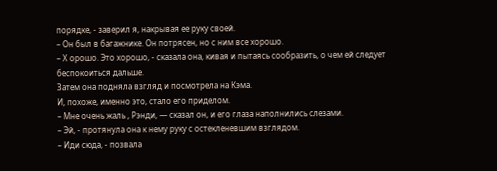порядке, - заверил я, накрывая ее руку своей.
– Он был в багажнике. Он потрясен, но с ним все хорошо.
– Х орошо. Это хорошо, - сказала она, кивая и пытаясь сообразить, о чем ей следует беспокоиться дальше.
Затем она подняла взгляд и посмотрела на Кэма.
И, похоже, именно это, стало его приделом.
– Мне очень жаль , Рэнди, — сказал он, и его глаза наполнились слезами.
– Эй, - протянула она к нему руку с остекленевшим взглядом.
– Иди сюда, - позвала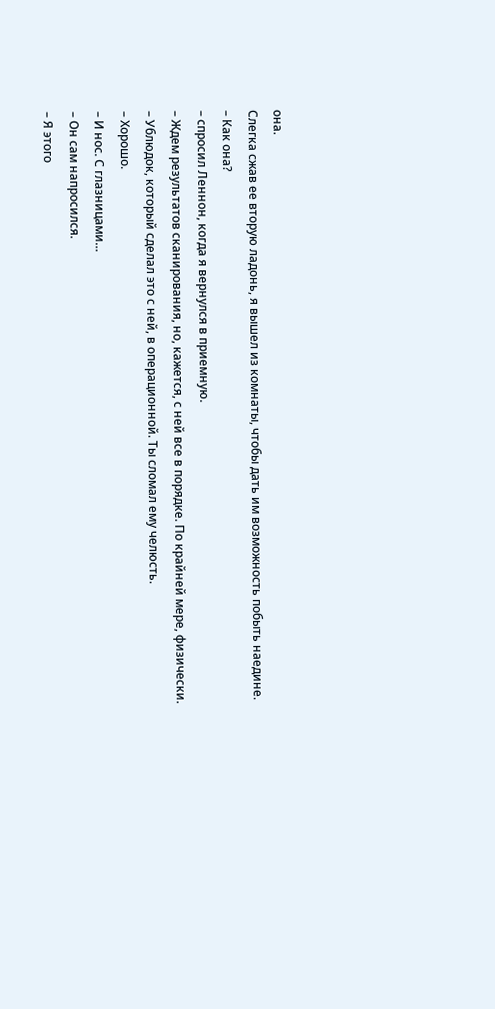она.
Слегка сжав ее вторую ладонь, я вышел из комнаты, чтобы дать им возможность побыть наедине.
– Как она?
– спросил Леннон, когда я вернулся в приемную.
– Ждем результатов сканирования, но, кажется, с ней все в порядке. По крайней мере, физически.
– Ублюдок, который сделал это с ней, в операционной. Ты сломал ему челюсть.
– Хорошо.
– И нос. С глазницами…
– Он сам напросился.
– Я этого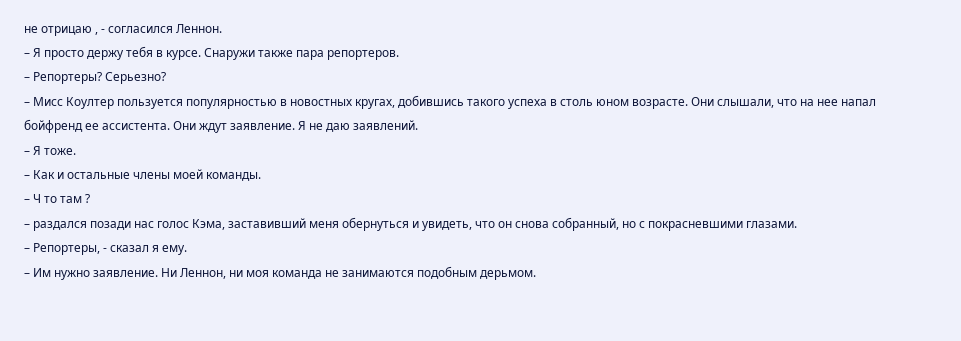не отрицаю , - согласился Леннон.
– Я просто держу тебя в курсе. Снаружи также пара репортеров.
– Репортеры? Серьезно?
– Мисс Коултер пользуется популярностью в новостных кругах, добившись такого успеха в столь юном возрасте. Они слышали, что на нее напал бойфренд ее ассистента. Они ждут заявление. Я не даю заявлений.
– Я тоже.
– Как и остальные члены моей команды.
– Ч то там ?
– раздался позади нас голос Кэма, заставивший меня обернуться и увидеть, что он снова собранный, но с покрасневшими глазами.
– Репортеры, - сказал я ему.
– Им нужно заявление. Ни Леннон, ни моя команда не занимаются подобным дерьмом.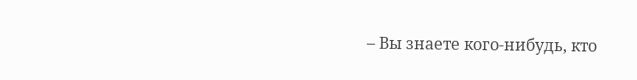– Вы знаете кого-нибудь, кто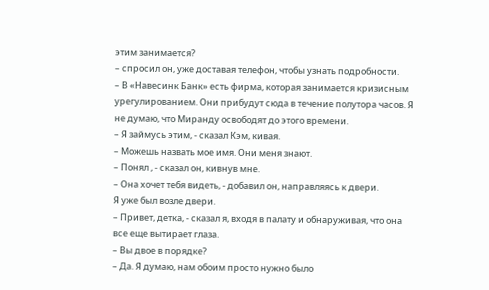этим занимается?
– спросил он, уже доставая телефон, чтобы узнать подробности.
– В «Навесинк Банк» есть фирма, которая занимается кризисным урегулированием. Они прибудут сюда в течение полутора часов. Я не думаю, что Миранду освободят до этого времени.
– Я займусь этим, - сказал Кэм, кивая.
– Можешь назвать мое имя. Они меня знают.
– Понял , - сказал он, кивнув мне.
– Она хочет тебя видеть, - добавил он, направляясь к двери.
Я уже был возле двери.
– Привет, детка, - сказал я, входя в палату и обнаруживая, что она все еще вытирает глаза.
– Вы двое в порядке?
– Да. Я думаю, нам обоим просто нужно было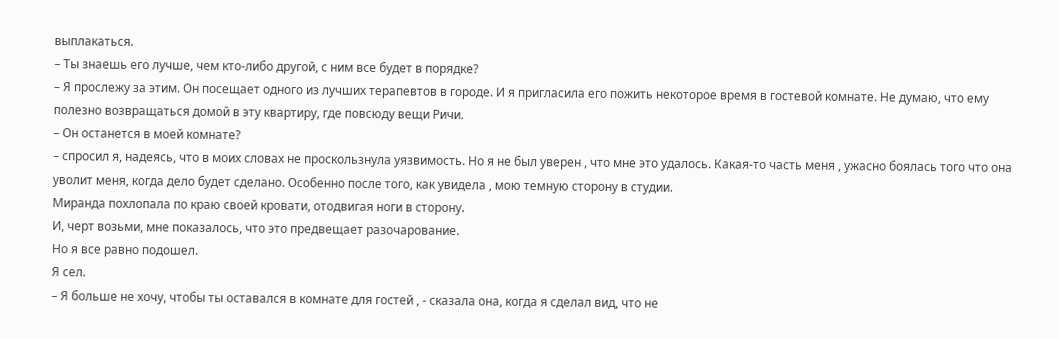выплакаться.
– Ты знаешь его лучше, чем кто-либо другой, с ним все будет в порядке?
– Я прослежу за этим. Он посещает одного из лучших терапевтов в городе. И я пригласила его пожить некоторое время в гостевой комнате. Не думаю, что ему полезно возвращаться домой в эту квартиру, где повсюду вещи Ричи.
– Он останется в моей комнате?
– спросил я, надеясь, что в моих словах не проскользнула уязвимость. Но я не был уверен , что мне это удалось. Какая-то часть меня , ужасно боялась того что она уволит меня, когда дело будет сделано. Особенно после того, как увидела , мою темную сторону в студии.
Миранда похлопала по краю своей кровати, отодвигая ноги в сторону.
И, черт возьми, мне показалось, что это предвещает разочарование.
Но я все равно подошел.
Я сел.
– Я больше не хочу, чтобы ты оставался в комнате для гостей , - сказала она, когда я сделал вид, что не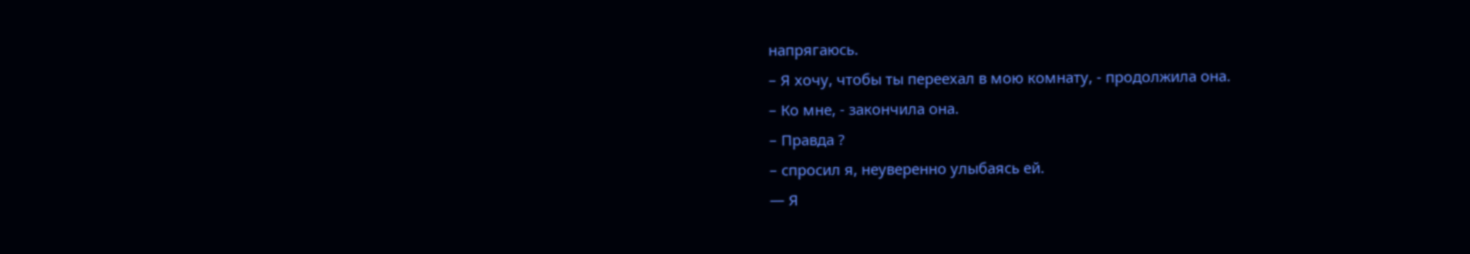напрягаюсь.
– Я хочу, чтобы ты переехал в мою комнату, - продолжила она.
– Ко мне, - закончила она.
– Правда ?
– спросил я, неуверенно улыбаясь ей.
— Я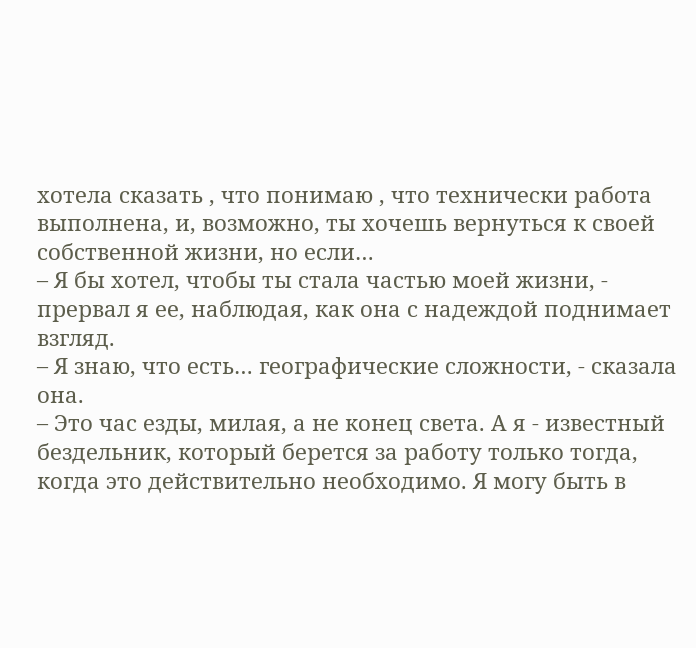хотела сказать , что понимаю , что технически работа выполнена, и, возможно, ты хочешь вернуться к своей собственной жизни, но если…
– Я бы хотел, чтобы ты стала частью моей жизни, - прервал я ее, наблюдая, как она с надеждой поднимает взгляд.
– Я знаю, что есть… географические сложности, - сказала она.
– Это час езды, милая, а не конец света. А я - известный бездельник, который берется за работу только тогда, когда это действительно необходимо. Я могу быть в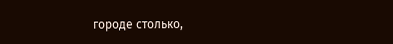городе столько,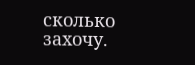сколько захочу.